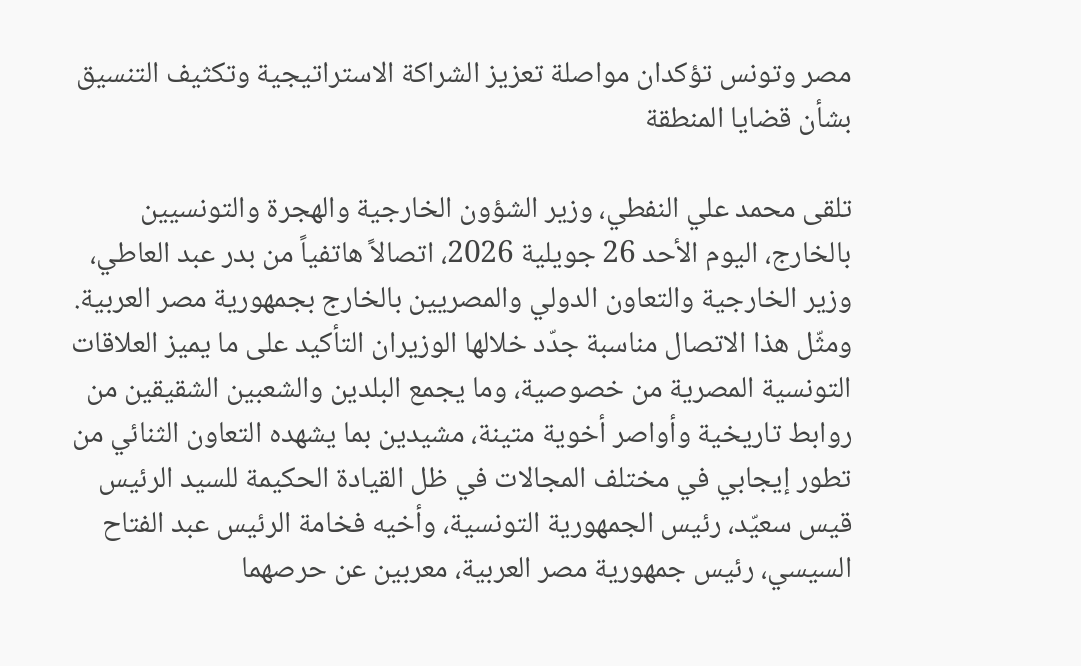مصر وتونس تؤكدان مواصلة تعزيز الشراكة الاستراتيجية وتكثيف التنسيق بشأن قضايا المنطقة

تلقى محمد علي النفطي، وزير الشؤون الخارجية والهجرة والتونسيين بالخارج، اليوم الأحد 26 جويلية 2026، اتصالاً هاتفياً من بدر عبد العاطي، وزير الخارجية والتعاون الدولي والمصريين بالخارج بجمهورية مصر العربية.
ومثّل هذا الاتصال مناسبة جدّد خلالها الوزيران التأكيد على ما يميز العلاقات التونسية المصرية من خصوصية، وما يجمع البلدين والشعبين الشقيقين من روابط تاريخية وأواصر أخوية متينة، مشيدين بما يشهده التعاون الثنائي من تطور إيجابي في مختلف المجالات في ظل القيادة الحكيمة للسيد الرئيس قيس سعيّد، رئيس الجمهورية التونسية، وأخيه فخامة الرئيس عبد الفتاح السيسي، رئيس جمهورية مصر العربية، معربين عن حرصهما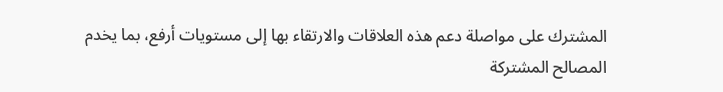المشترك على مواصلة دعم هذه العلاقات والارتقاء بها إلى مستويات أرفع، بما يخدم المصالح المشتركة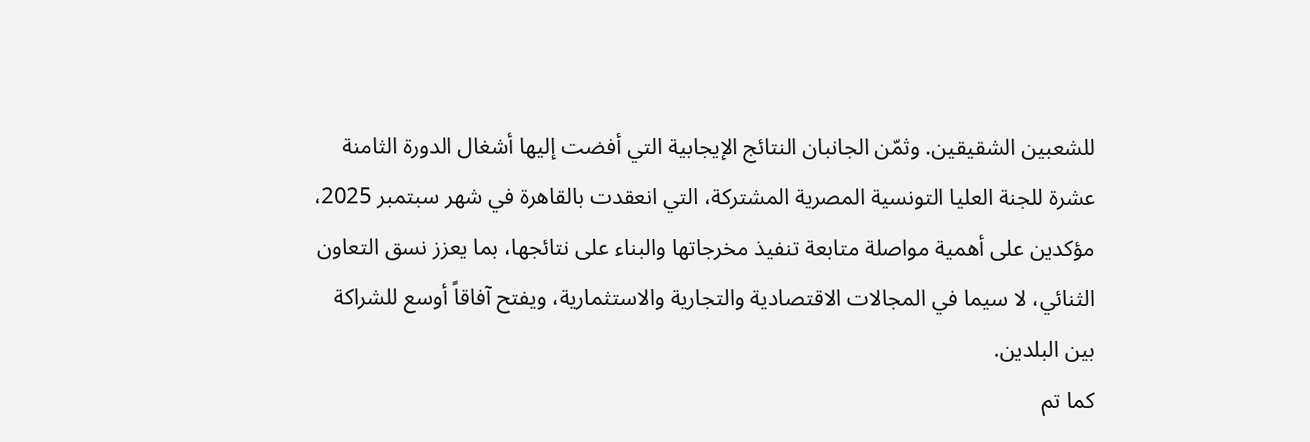للشعبين الشقيقين. وثمّن الجانبان النتائج الإيجابية التي أفضت إليها أشغال الدورة الثامنة عشرة للجنة العليا التونسية المصرية المشتركة، التي انعقدت بالقاهرة في شهر سبتمبر 2025، مؤكدين على أهمية مواصلة متابعة تنفيذ مخرجاتها والبناء على نتائجها، بما يعزز نسق التعاون الثنائي، لا سيما في المجالات الاقتصادية والتجارية والاستثمارية، ويفتح آفاقاً أوسع للشراكة بين البلدين.
كما تم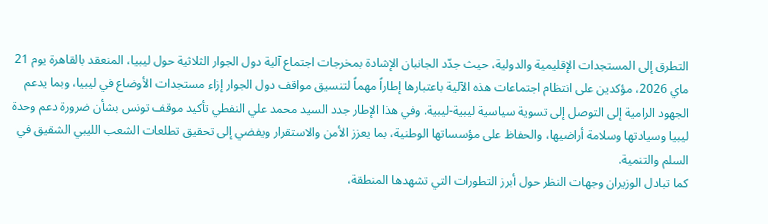التطرق إلى المستجدات الإقليمية والدولية، حيث جدّد الجانبان الإشادة بمخرجات اجتماع آلية دول الجوار الثلاثية حول ليبيا، المنعقد بالقاهرة يوم 21 ماي 2026، مؤكدين على انتظام اجتماعات هذه الآلية باعتبارها إطاراً مهماً لتنسيق مواقف دول الجوار إزاء مستجدات الأوضاع في ليبيا، وبما يدعم الجهود الرامية إلى التوصل إلى تسوية سياسية ليبية-ليبية. وفي هذا الإطار جدد السيد محمد علي النفطي تأكيد موقف تونس بشأن ضرورة دعم وحدة ليبيا وسيادتها وسلامة أراضيها، والحفاظ على مؤسساتها الوطنية، بما يعزز الأمن والاستقرار ويفضي إلى تحقيق تطلعات الشعب الليبي الشقيق في السلم والتنمية.
كما تبادل الوزيران وجهات النظر حول أبرز التطورات التي تشهدها المنطقة،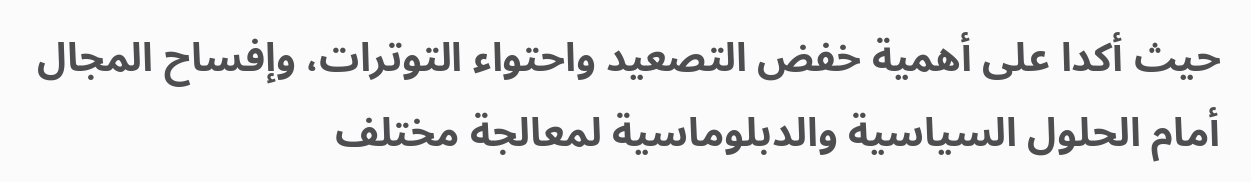حيث أكدا على أهمية خفض التصعيد واحتواء التوترات، وإفساح المجال أمام الحلول السياسية والدبلوماسية لمعالجة مختلف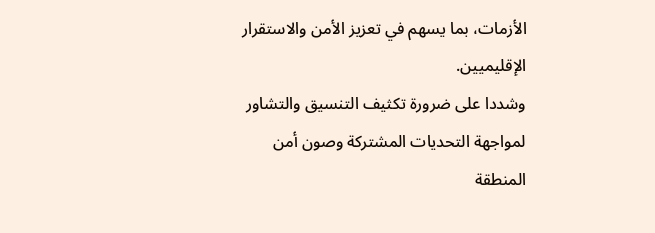الأزمات، بما يسهم في تعزيز الأمن والاستقرار الإقليميين.
وشددا على ضرورة تكثيف التنسيق والتشاور لمواجهة التحديات المشتركة وصون أمن المنطقة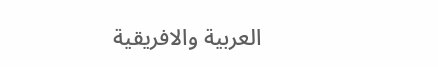العربية والافريقية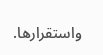واستقرارها.